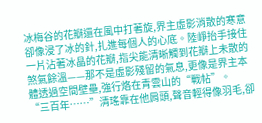冰梅谷的花瓣還在風中打著旋,界主虛影消散的寒意卻像浸了冰的針,扎進每個人的心底。陸崢抬手接住一片沾著冰晶的花瓣,指尖能清晰觸到花瓣上未散的煞氣餘溫——那不是虛影殘留的氣息,更像是界主本體透過空間壁壘,強行烙在青雲山的“戰帖”。
“三百年……”清瑤靠在他肩頭,聲音輕得像羽毛,卻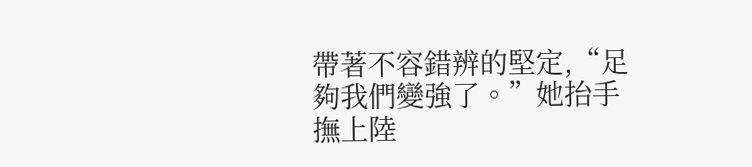帶著不容錯辨的堅定,“足夠我們變強了。”她抬手撫上陸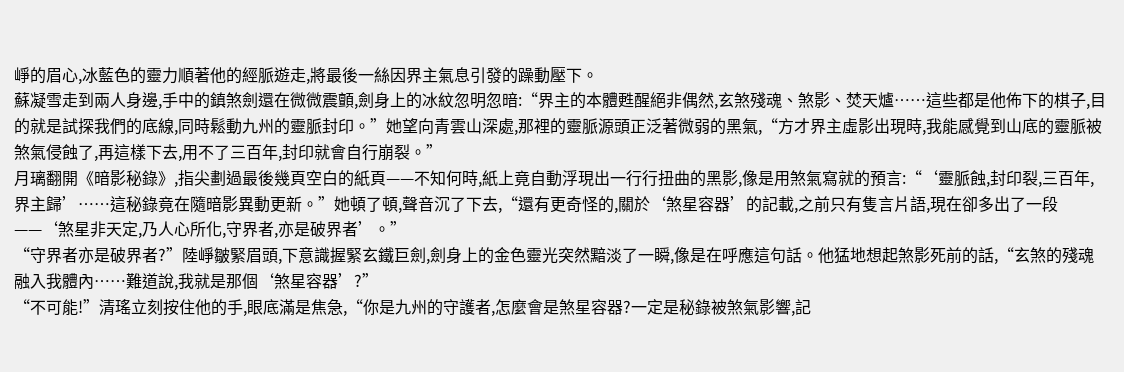崢的眉心,冰藍色的靈力順著他的經脈遊走,將最後一絲因界主氣息引發的躁動壓下。
蘇凝雪走到兩人身邊,手中的鎮煞劍還在微微震顫,劍身上的冰紋忽明忽暗:“界主的本體甦醒絕非偶然,玄煞殘魂、煞影、焚天爐……這些都是他佈下的棋子,目的就是試探我們的底線,同時鬆動九州的靈脈封印。”她望向青雲山深處,那裡的靈脈源頭正泛著微弱的黑氣,“方才界主虛影出現時,我能感覺到山底的靈脈被煞氣侵蝕了,再這樣下去,用不了三百年,封印就會自行崩裂。”
月璃翻開《暗影秘錄》,指尖劃過最後幾頁空白的紙頁——不知何時,紙上竟自動浮現出一行行扭曲的黑影,像是用煞氣寫就的預言:“‘靈脈蝕,封印裂,三百年,界主歸’……這秘錄竟在隨暗影異動更新。”她頓了頓,聲音沉了下去,“還有更奇怪的,關於‘煞星容器’的記載,之前只有隻言片語,現在卻多出了一段——‘煞星非天定,乃人心所化,守界者,亦是破界者’。”
“守界者亦是破界者?”陸崢皺緊眉頭,下意識握緊玄鐵巨劍,劍身上的金色靈光突然黯淡了一瞬,像是在呼應這句話。他猛地想起煞影死前的話,“玄煞的殘魂融入我體內……難道說,我就是那個‘煞星容器’?”
“不可能!”清瑤立刻按住他的手,眼底滿是焦急,“你是九州的守護者,怎麼會是煞星容器?一定是秘錄被煞氣影響,記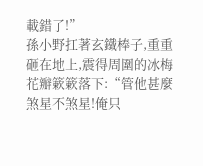載錯了!”
孫小野扛著玄鐵棒子,重重砸在地上,震得周圍的冰梅花瓣簌簌落下:“管他甚麼煞星不煞星!俺只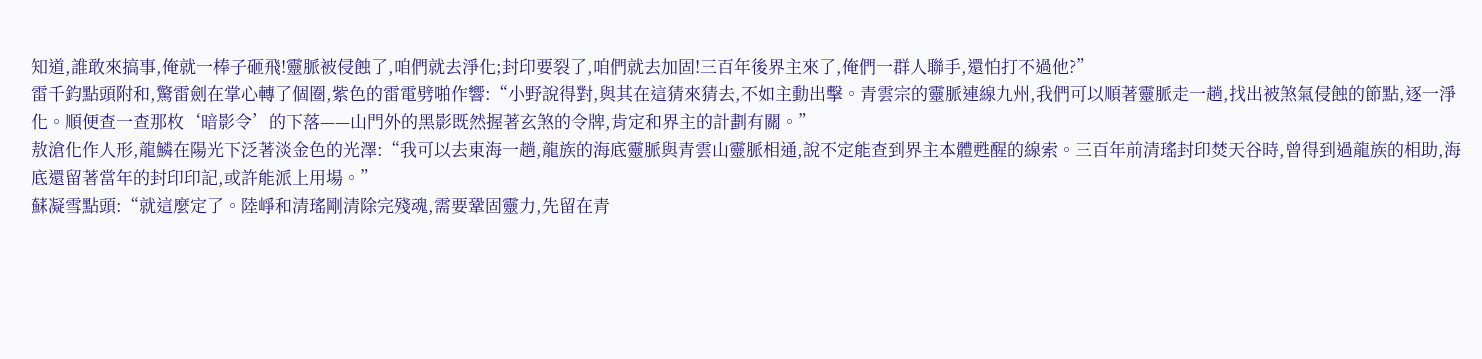知道,誰敢來搞事,俺就一棒子砸飛!靈脈被侵蝕了,咱們就去淨化;封印要裂了,咱們就去加固!三百年後界主來了,俺們一群人聯手,還怕打不過他?”
雷千鈞點頭附和,驚雷劍在掌心轉了個圈,紫色的雷電劈啪作響:“小野說得對,與其在這猜來猜去,不如主動出擊。青雲宗的靈脈連線九州,我們可以順著靈脈走一趟,找出被煞氣侵蝕的節點,逐一淨化。順便查一查那枚‘暗影令’的下落——山門外的黑影既然握著玄煞的令牌,肯定和界主的計劃有關。”
敖滄化作人形,龍鱗在陽光下泛著淡金色的光澤:“我可以去東海一趟,龍族的海底靈脈與青雲山靈脈相通,說不定能查到界主本體甦醒的線索。三百年前清瑤封印焚天谷時,曾得到過龍族的相助,海底還留著當年的封印印記,或許能派上用場。”
蘇凝雪點頭:“就這麼定了。陸崢和清瑤剛清除完殘魂,需要鞏固靈力,先留在青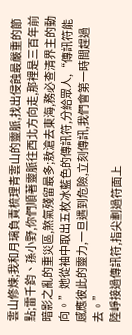雲山修煉;我和月璃負責梳理青雲山的靈脈,找出侵蝕最嚴重的節點;雷千鈞、孫小野,你們順著靈脈往西北方向走,那裡是三百年前暗影之亂的重災區,煞氣殘留最多;敖滄去東海,務必查清界主的動向。”她從袖中取出五枚冰藍色的傳訊符,分給眾人,“傳訊符能感應彼此的靈力,一旦遇到危險,立刻傳訊,我們會第一時間趕過去。”
陸崢接過傳訊符,指尖劃過符面上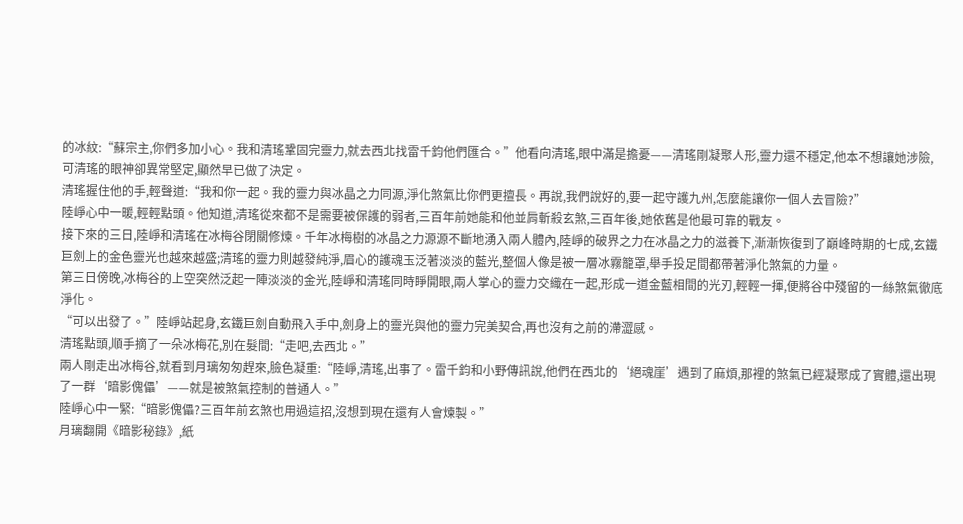的冰紋:“蘇宗主,你們多加小心。我和清瑤鞏固完靈力,就去西北找雷千鈞他們匯合。”他看向清瑤,眼中滿是擔憂——清瑤剛凝聚人形,靈力還不穩定,他本不想讓她涉險,可清瑤的眼神卻異常堅定,顯然早已做了決定。
清瑤握住他的手,輕聲道:“我和你一起。我的靈力與冰晶之力同源,淨化煞氣比你們更擅長。再說,我們說好的,要一起守護九州,怎麼能讓你一個人去冒險?”
陸崢心中一暖,輕輕點頭。他知道,清瑤從來都不是需要被保護的弱者,三百年前她能和他並肩斬殺玄煞,三百年後,她依舊是他最可靠的戰友。
接下來的三日,陸崢和清瑤在冰梅谷閉關修煉。千年冰梅樹的冰晶之力源源不斷地湧入兩人體內,陸崢的破界之力在冰晶之力的滋養下,漸漸恢復到了巔峰時期的七成,玄鐵巨劍上的金色靈光也越來越盛;清瑤的靈力則越發純淨,眉心的護魂玉泛著淡淡的藍光,整個人像是被一層冰霧籠罩,舉手投足間都帶著淨化煞氣的力量。
第三日傍晚,冰梅谷的上空突然泛起一陣淡淡的金光,陸崢和清瑤同時睜開眼,兩人掌心的靈力交織在一起,形成一道金藍相間的光刃,輕輕一揮,便將谷中殘留的一絲煞氣徹底淨化。
“可以出發了。”陸崢站起身,玄鐵巨劍自動飛入手中,劍身上的靈光與他的靈力完美契合,再也沒有之前的滯澀感。
清瑤點頭,順手摘了一朵冰梅花,別在髮間:“走吧,去西北。”
兩人剛走出冰梅谷,就看到月璃匆匆趕來,臉色凝重:“陸崢,清瑤,出事了。雷千鈞和小野傳訊說,他們在西北的‘絕魂崖’遇到了麻煩,那裡的煞氣已經凝聚成了實體,還出現了一群‘暗影傀儡’——就是被煞氣控制的普通人。”
陸崢心中一緊:“暗影傀儡?三百年前玄煞也用過這招,沒想到現在還有人會煉製。”
月璃翻開《暗影秘錄》,紙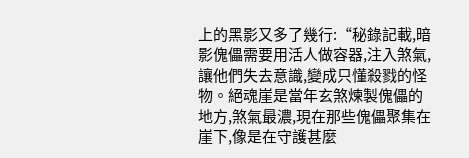上的黑影又多了幾行:“秘錄記載,暗影傀儡需要用活人做容器,注入煞氣,讓他們失去意識,變成只懂殺戮的怪物。絕魂崖是當年玄煞煉製傀儡的地方,煞氣最濃,現在那些傀儡聚集在崖下,像是在守護甚麼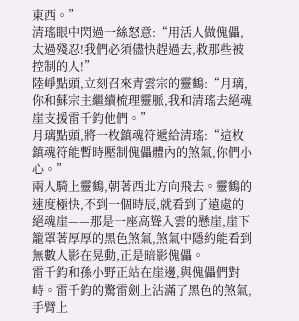東西。”
清瑤眼中閃過一絲怒意:“用活人做傀儡,太過殘忍!我們必須儘快趕過去,救那些被控制的人!”
陸崢點頭,立刻召來青雲宗的靈鶴:“月璃,你和蘇宗主繼續梳理靈脈,我和清瑤去絕魂崖支援雷千鈞他們。”
月璃點頭,將一枚鎮魂符遞給清瑤:“這枚鎮魂符能暫時壓制傀儡體內的煞氣,你們小心。”
兩人騎上靈鶴,朝著西北方向飛去。靈鶴的速度極快,不到一個時辰,就看到了遠處的絕魂崖——那是一座高聳入雲的懸崖,崖下籠罩著厚厚的黑色煞氣,煞氣中隱約能看到無數人影在晃動,正是暗影傀儡。
雷千鈞和孫小野正站在崖邊,與傀儡們對峙。雷千鈞的驚雷劍上沾滿了黑色的煞氣,手臂上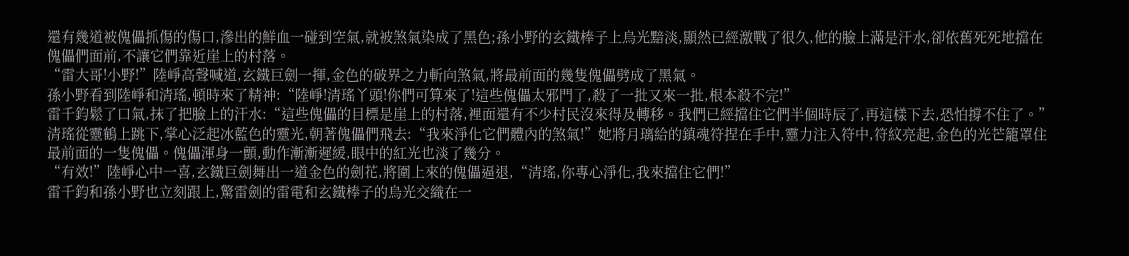還有幾道被傀儡抓傷的傷口,滲出的鮮血一碰到空氣,就被煞氣染成了黑色;孫小野的玄鐵棒子上烏光黯淡,顯然已經激戰了很久,他的臉上滿是汗水,卻依舊死死地擋在傀儡們面前,不讓它們靠近崖上的村落。
“雷大哥!小野!”陸崢高聲喊道,玄鐵巨劍一揮,金色的破界之力斬向煞氣,將最前面的幾隻傀儡劈成了黑氣。
孫小野看到陸崢和清瑤,頓時來了精神:“陸崢!清瑤丫頭!你們可算來了!這些傀儡太邪門了,殺了一批又來一批,根本殺不完!”
雷千鈞鬆了口氣,抹了把臉上的汗水:“這些傀儡的目標是崖上的村落,裡面還有不少村民沒來得及轉移。我們已經擋住它們半個時辰了,再這樣下去,恐怕撐不住了。”
清瑤從靈鶴上跳下,掌心泛起冰藍色的靈光,朝著傀儡們飛去:“我來淨化它們體內的煞氣!”她將月璃給的鎮魂符捏在手中,靈力注入符中,符紋亮起,金色的光芒籠罩住最前面的一隻傀儡。傀儡渾身一顫,動作漸漸遲緩,眼中的紅光也淡了幾分。
“有效!”陸崢心中一喜,玄鐵巨劍舞出一道金色的劍花,將圍上來的傀儡逼退,“清瑤,你專心淨化,我來擋住它們!”
雷千鈞和孫小野也立刻跟上,驚雷劍的雷電和玄鐵棒子的烏光交織在一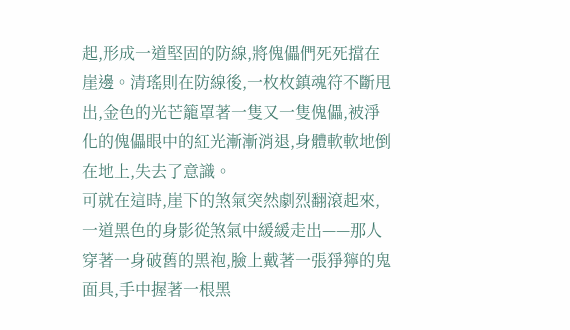起,形成一道堅固的防線,將傀儡們死死擋在崖邊。清瑤則在防線後,一枚枚鎮魂符不斷甩出,金色的光芒籠罩著一隻又一隻傀儡,被淨化的傀儡眼中的紅光漸漸消退,身體軟軟地倒在地上,失去了意識。
可就在這時,崖下的煞氣突然劇烈翻滾起來,一道黑色的身影從煞氣中緩緩走出——那人穿著一身破舊的黑袍,臉上戴著一張猙獰的鬼面具,手中握著一根黑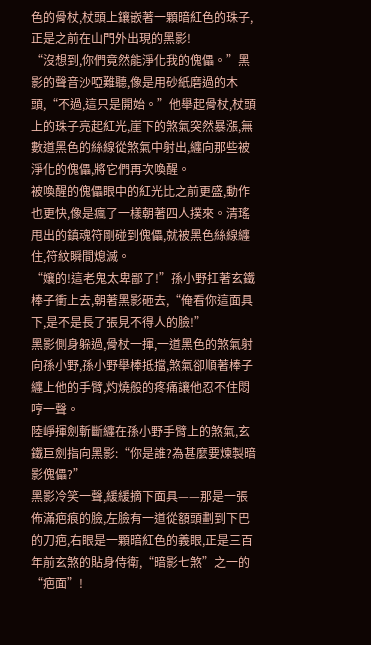色的骨杖,杖頭上鑲嵌著一顆暗紅色的珠子,正是之前在山門外出現的黑影!
“沒想到,你們竟然能淨化我的傀儡。”黑影的聲音沙啞難聽,像是用砂紙磨過的木頭,“不過,這只是開始。”他舉起骨杖,杖頭上的珠子亮起紅光,崖下的煞氣突然暴漲,無數道黑色的絲線從煞氣中射出,纏向那些被淨化的傀儡,將它們再次喚醒。
被喚醒的傀儡眼中的紅光比之前更盛,動作也更快,像是瘋了一樣朝著四人撲來。清瑤甩出的鎮魂符剛碰到傀儡,就被黑色絲線纏住,符紋瞬間熄滅。
“孃的!這老鬼太卑鄙了!”孫小野扛著玄鐵棒子衝上去,朝著黑影砸去,“俺看你這面具下,是不是長了張見不得人的臉!”
黑影側身躲過,骨杖一揮,一道黑色的煞氣射向孫小野,孫小野舉棒抵擋,煞氣卻順著棒子纏上他的手臂,灼燒般的疼痛讓他忍不住悶哼一聲。
陸崢揮劍斬斷纏在孫小野手臂上的煞氣,玄鐵巨劍指向黑影:“你是誰?為甚麼要煉製暗影傀儡?”
黑影冷笑一聲,緩緩摘下面具——那是一張佈滿疤痕的臉,左臉有一道從額頭劃到下巴的刀疤,右眼是一顆暗紅色的義眼,正是三百年前玄煞的貼身侍衛,“暗影七煞”之一的“疤面”!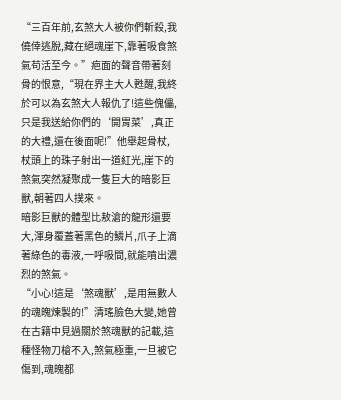“三百年前,玄煞大人被你們斬殺,我僥倖逃脫,藏在絕魂崖下,靠著吸食煞氣苟活至今。”疤面的聲音帶著刻骨的恨意,“現在界主大人甦醒,我終於可以為玄煞大人報仇了!這些傀儡,只是我送給你們的‘開胃菜’,真正的大禮,還在後面呢!”他舉起骨杖,杖頭上的珠子射出一道紅光,崖下的煞氣突然凝聚成一隻巨大的暗影巨獸,朝著四人撲來。
暗影巨獸的體型比敖滄的龍形還要大,渾身覆蓋著黑色的鱗片,爪子上滴著綠色的毒液,一呼吸間,就能噴出濃烈的煞氣。
“小心!這是‘煞魂獸’,是用無數人的魂魄煉製的!”清瑤臉色大變,她曾在古籍中見過關於煞魂獸的記載,這種怪物刀槍不入,煞氣極重,一旦被它傷到,魂魄都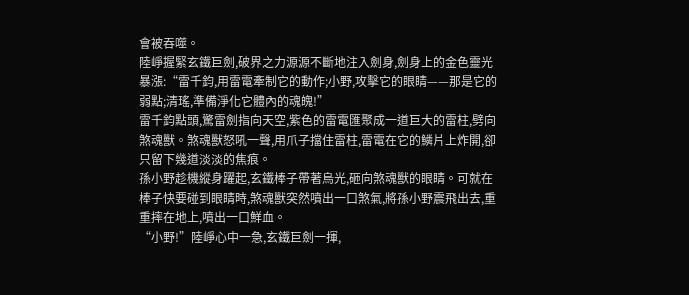會被吞噬。
陸崢握緊玄鐵巨劍,破界之力源源不斷地注入劍身,劍身上的金色靈光暴漲:“雷千鈞,用雷電牽制它的動作;小野,攻擊它的眼睛——那是它的弱點;清瑤,準備淨化它體內的魂魄!”
雷千鈞點頭,驚雷劍指向天空,紫色的雷電匯聚成一道巨大的雷柱,劈向煞魂獸。煞魂獸怒吼一聲,用爪子擋住雷柱,雷電在它的鱗片上炸開,卻只留下幾道淡淡的焦痕。
孫小野趁機縱身躍起,玄鐵棒子帶著烏光,砸向煞魂獸的眼睛。可就在棒子快要碰到眼睛時,煞魂獸突然噴出一口煞氣,將孫小野震飛出去,重重摔在地上,噴出一口鮮血。
“小野!”陸崢心中一急,玄鐵巨劍一揮,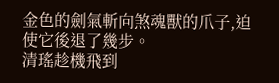金色的劍氣斬向煞魂獸的爪子,迫使它後退了幾步。
清瑤趁機飛到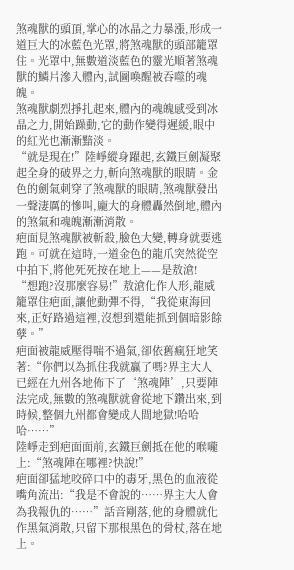煞魂獸的頭頂,掌心的冰晶之力暴漲,形成一道巨大的冰藍色光罩,將煞魂獸的頭部籠罩住。光罩中,無數道淡藍色的靈光順著煞魂獸的鱗片滲入體內,試圖喚醒被吞噬的魂魄。
煞魂獸劇烈掙扎起來,體內的魂魄感受到冰晶之力,開始躁動,它的動作變得遲緩,眼中的紅光也漸漸黯淡。
“就是現在!”陸崢縱身躍起,玄鐵巨劍凝聚起全身的破界之力,斬向煞魂獸的眼睛。金色的劍氣刺穿了煞魂獸的眼睛,煞魂獸發出一聲淒厲的慘叫,龐大的身體轟然倒地,體內的煞氣和魂魄漸漸消散。
疤面見煞魂獸被斬殺,臉色大變,轉身就要逃跑。可就在這時,一道金色的龍爪突然從空中拍下,將他死死按在地上——是敖滄!
“想跑?沒那麼容易!”敖滄化作人形,龍威籠罩住疤面,讓他動彈不得,“我從東海回來,正好路過這裡,沒想到還能抓到個暗影餘孽。”
疤面被龍威壓得喘不過氣,卻依舊瘋狂地笑著:“你們以為抓住我就贏了嗎?界主大人已經在九州各地佈下了‘煞魂陣’,只要陣法完成,無數的煞魂獸就會從地下鑽出來,到時候,整個九州都會變成人間地獄!哈哈哈……”
陸崢走到疤面面前,玄鐵巨劍抵在他的喉嚨上:“煞魂陣在哪裡?快說!”
疤面卻猛地咬碎口中的毒牙,黑色的血液從嘴角流出:“我是不會說的……界主大人會為我報仇的……”話音剛落,他的身體就化作黑氣消散,只留下那根黑色的骨杖,落在地上。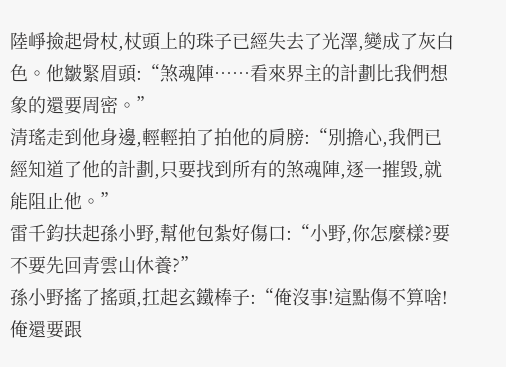陸崢撿起骨杖,杖頭上的珠子已經失去了光澤,變成了灰白色。他皺緊眉頭:“煞魂陣……看來界主的計劃比我們想象的還要周密。”
清瑤走到他身邊,輕輕拍了拍他的肩膀:“別擔心,我們已經知道了他的計劃,只要找到所有的煞魂陣,逐一摧毀,就能阻止他。”
雷千鈞扶起孫小野,幫他包紮好傷口:“小野,你怎麼樣?要不要先回青雲山休養?”
孫小野搖了搖頭,扛起玄鐵棒子:“俺沒事!這點傷不算啥!俺還要跟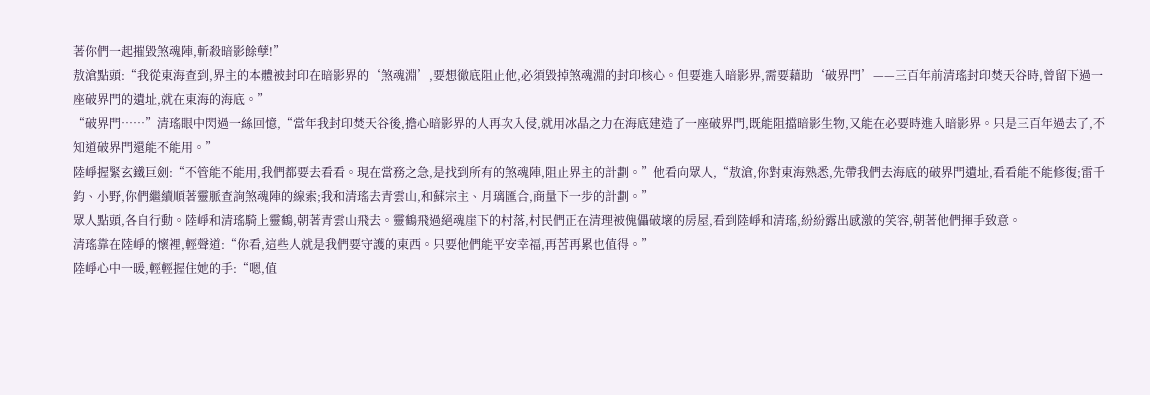著你們一起摧毀煞魂陣,斬殺暗影餘孽!”
敖滄點頭:“我從東海查到,界主的本體被封印在暗影界的‘煞魂淵’,要想徹底阻止他,必須毀掉煞魂淵的封印核心。但要進入暗影界,需要藉助‘破界門’——三百年前清瑤封印焚天谷時,曾留下過一座破界門的遺址,就在東海的海底。”
“破界門……”清瑤眼中閃過一絲回憶,“當年我封印焚天谷後,擔心暗影界的人再次入侵,就用冰晶之力在海底建造了一座破界門,既能阻擋暗影生物,又能在必要時進入暗影界。只是三百年過去了,不知道破界門還能不能用。”
陸崢握緊玄鐵巨劍:“不管能不能用,我們都要去看看。現在當務之急,是找到所有的煞魂陣,阻止界主的計劃。”他看向眾人,“敖滄,你對東海熟悉,先帶我們去海底的破界門遺址,看看能不能修復;雷千鈞、小野,你們繼續順著靈脈查詢煞魂陣的線索;我和清瑤去青雲山,和蘇宗主、月璃匯合,商量下一步的計劃。”
眾人點頭,各自行動。陸崢和清瑤騎上靈鶴,朝著青雲山飛去。靈鶴飛過絕魂崖下的村落,村民們正在清理被傀儡破壞的房屋,看到陸崢和清瑤,紛紛露出感激的笑容,朝著他們揮手致意。
清瑤靠在陸崢的懷裡,輕聲道:“你看,這些人就是我們要守護的東西。只要他們能平安幸福,再苦再累也值得。”
陸崢心中一暖,輕輕握住她的手:“嗯,值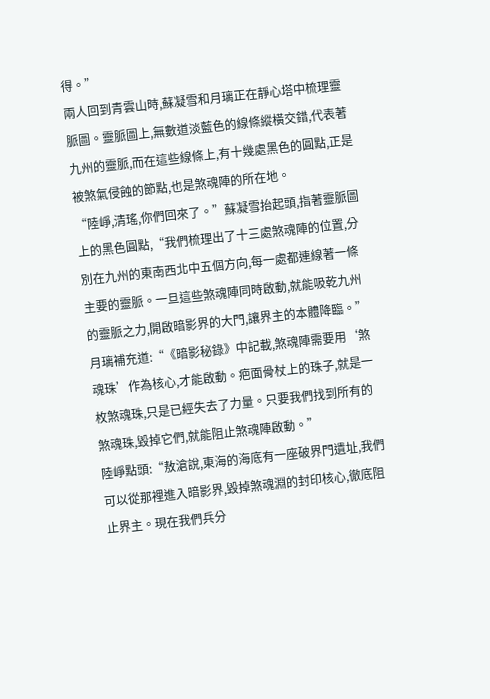得。”
兩人回到青雲山時,蘇凝雪和月璃正在靜心塔中梳理靈脈圖。靈脈圖上,無數道淡藍色的線條縱橫交錯,代表著九州的靈脈,而在這些線條上,有十幾處黑色的圓點,正是被煞氣侵蝕的節點,也是煞魂陣的所在地。
“陸崢,清瑤,你們回來了。”蘇凝雪抬起頭,指著靈脈圖上的黑色圓點,“我們梳理出了十三處煞魂陣的位置,分別在九州的東南西北中五個方向,每一處都連線著一條主要的靈脈。一旦這些煞魂陣同時啟動,就能吸乾九州的靈脈之力,開啟暗影界的大門,讓界主的本體降臨。”
月璃補充道:“《暗影秘錄》中記載,煞魂陣需要用‘煞魂珠’作為核心,才能啟動。疤面骨杖上的珠子,就是一枚煞魂珠,只是已經失去了力量。只要我們找到所有的煞魂珠,毀掉它們,就能阻止煞魂陣啟動。”
陸崢點頭:“敖滄說,東海的海底有一座破界門遺址,我們可以從那裡進入暗影界,毀掉煞魂淵的封印核心,徹底阻止界主。現在我們兵分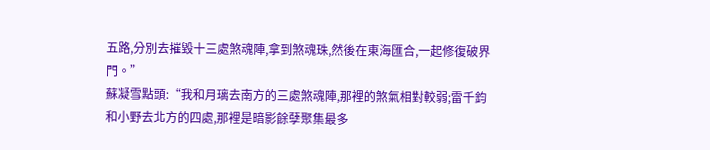五路,分別去摧毀十三處煞魂陣,拿到煞魂珠,然後在東海匯合,一起修復破界門。”
蘇凝雪點頭:“我和月璃去南方的三處煞魂陣,那裡的煞氣相對較弱;雷千鈞和小野去北方的四處,那裡是暗影餘孽聚集最多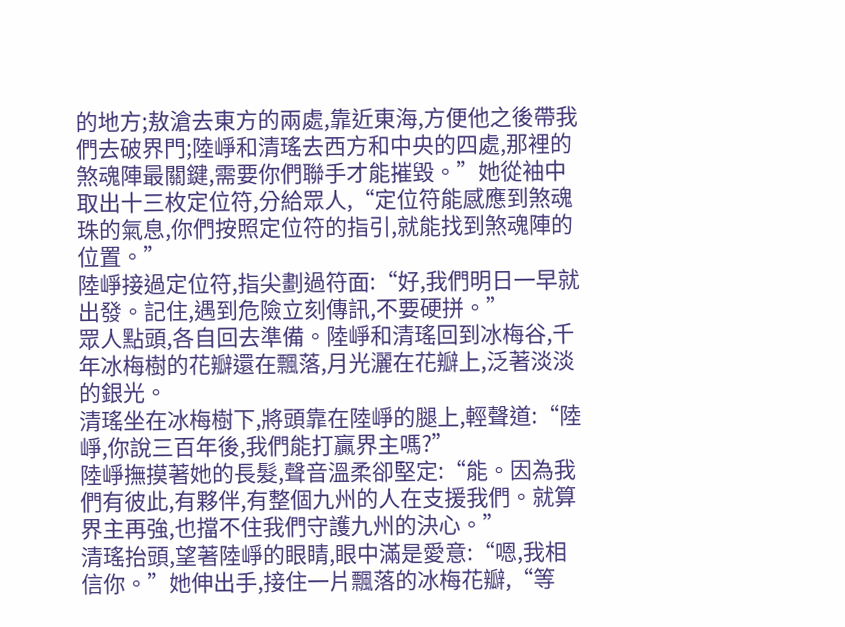的地方;敖滄去東方的兩處,靠近東海,方便他之後帶我們去破界門;陸崢和清瑤去西方和中央的四處,那裡的煞魂陣最關鍵,需要你們聯手才能摧毀。”她從袖中取出十三枚定位符,分給眾人,“定位符能感應到煞魂珠的氣息,你們按照定位符的指引,就能找到煞魂陣的位置。”
陸崢接過定位符,指尖劃過符面:“好,我們明日一早就出發。記住,遇到危險立刻傳訊,不要硬拼。”
眾人點頭,各自回去準備。陸崢和清瑤回到冰梅谷,千年冰梅樹的花瓣還在飄落,月光灑在花瓣上,泛著淡淡的銀光。
清瑤坐在冰梅樹下,將頭靠在陸崢的腿上,輕聲道:“陸崢,你說三百年後,我們能打贏界主嗎?”
陸崢撫摸著她的長髮,聲音溫柔卻堅定:“能。因為我們有彼此,有夥伴,有整個九州的人在支援我們。就算界主再強,也擋不住我們守護九州的決心。”
清瑤抬頭,望著陸崢的眼睛,眼中滿是愛意:“嗯,我相信你。”她伸出手,接住一片飄落的冰梅花瓣,“等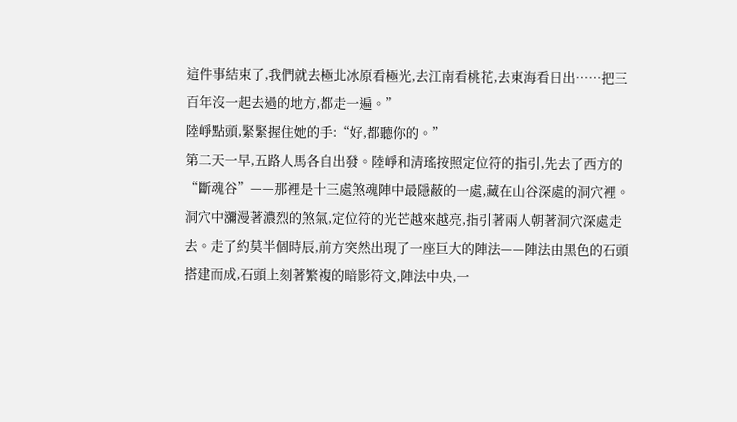這件事結束了,我們就去極北冰原看極光,去江南看桃花,去東海看日出……把三百年沒一起去過的地方,都走一遍。”
陸崢點頭,緊緊握住她的手:“好,都聽你的。”
第二天一早,五路人馬各自出發。陸崢和清瑤按照定位符的指引,先去了西方的“斷魂谷”——那裡是十三處煞魂陣中最隱蔽的一處,藏在山谷深處的洞穴裡。
洞穴中瀰漫著濃烈的煞氣,定位符的光芒越來越亮,指引著兩人朝著洞穴深處走去。走了約莫半個時辰,前方突然出現了一座巨大的陣法——陣法由黑色的石頭搭建而成,石頭上刻著繁複的暗影符文,陣法中央,一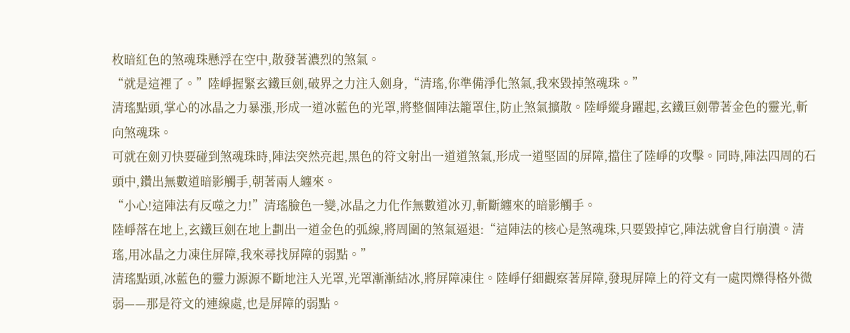枚暗紅色的煞魂珠懸浮在空中,散發著濃烈的煞氣。
“就是這裡了。”陸崢握緊玄鐵巨劍,破界之力注入劍身,“清瑤,你準備淨化煞氣,我來毀掉煞魂珠。”
清瑤點頭,掌心的冰晶之力暴漲,形成一道冰藍色的光罩,將整個陣法籠罩住,防止煞氣擴散。陸崢縱身躍起,玄鐵巨劍帶著金色的靈光,斬向煞魂珠。
可就在劍刃快要碰到煞魂珠時,陣法突然亮起,黑色的符文射出一道道煞氣,形成一道堅固的屏障,擋住了陸崢的攻擊。同時,陣法四周的石頭中,鑽出無數道暗影觸手,朝著兩人纏來。
“小心!這陣法有反噬之力!”清瑤臉色一變,冰晶之力化作無數道冰刃,斬斷纏來的暗影觸手。
陸崢落在地上,玄鐵巨劍在地上劃出一道金色的弧線,將周圍的煞氣逼退:“這陣法的核心是煞魂珠,只要毀掉它,陣法就會自行崩潰。清瑤,用冰晶之力凍住屏障,我來尋找屏障的弱點。”
清瑤點頭,冰藍色的靈力源源不斷地注入光罩,光罩漸漸結冰,將屏障凍住。陸崢仔細觀察著屏障,發現屏障上的符文有一處閃爍得格外微弱——那是符文的連線處,也是屏障的弱點。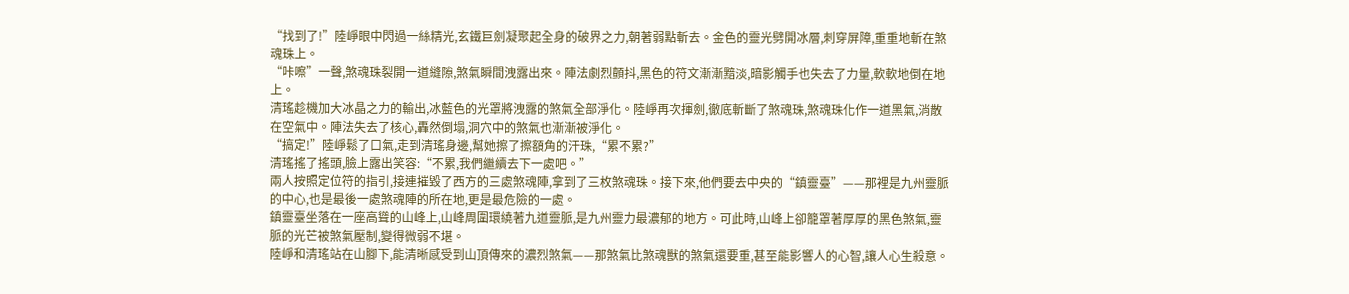“找到了!”陸崢眼中閃過一絲精光,玄鐵巨劍凝聚起全身的破界之力,朝著弱點斬去。金色的靈光劈開冰層,刺穿屏障,重重地斬在煞魂珠上。
“咔嚓”一聲,煞魂珠裂開一道縫隙,煞氣瞬間洩露出來。陣法劇烈顫抖,黑色的符文漸漸黯淡,暗影觸手也失去了力量,軟軟地倒在地上。
清瑤趁機加大冰晶之力的輸出,冰藍色的光罩將洩露的煞氣全部淨化。陸崢再次揮劍,徹底斬斷了煞魂珠,煞魂珠化作一道黑氣,消散在空氣中。陣法失去了核心,轟然倒塌,洞穴中的煞氣也漸漸被淨化。
“搞定!”陸崢鬆了口氣,走到清瑤身邊,幫她擦了擦額角的汗珠,“累不累?”
清瑤搖了搖頭,臉上露出笑容:“不累,我們繼續去下一處吧。”
兩人按照定位符的指引,接連摧毀了西方的三處煞魂陣,拿到了三枚煞魂珠。接下來,他們要去中央的“鎮靈臺”——那裡是九州靈脈的中心,也是最後一處煞魂陣的所在地,更是最危險的一處。
鎮靈臺坐落在一座高聳的山峰上,山峰周圍環繞著九道靈脈,是九州靈力最濃郁的地方。可此時,山峰上卻籠罩著厚厚的黑色煞氣,靈脈的光芒被煞氣壓制,變得微弱不堪。
陸崢和清瑤站在山腳下,能清晰感受到山頂傳來的濃烈煞氣——那煞氣比煞魂獸的煞氣還要重,甚至能影響人的心智,讓人心生殺意。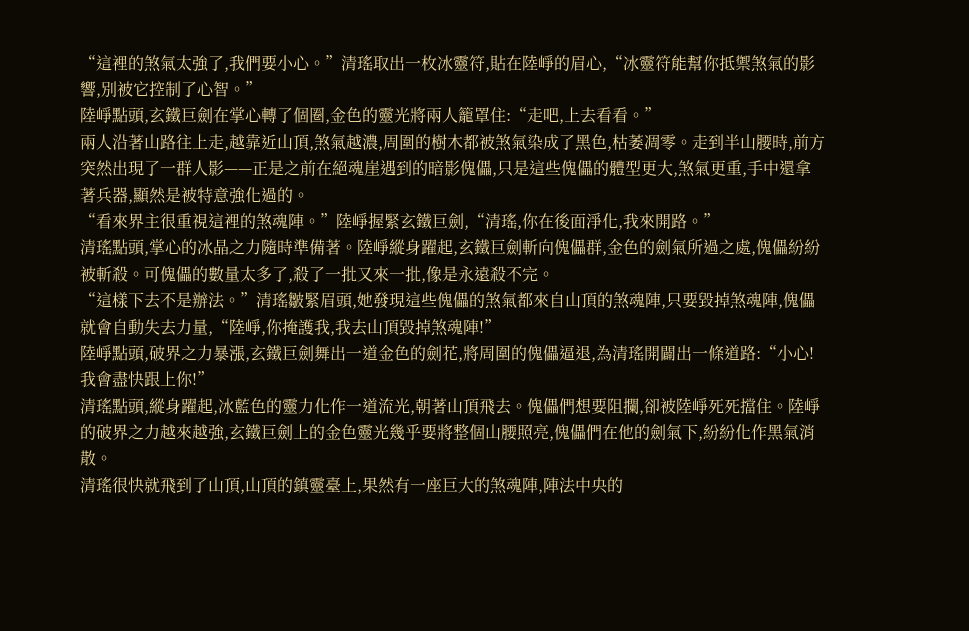“這裡的煞氣太強了,我們要小心。”清瑤取出一枚冰靈符,貼在陸崢的眉心,“冰靈符能幫你抵禦煞氣的影響,別被它控制了心智。”
陸崢點頭,玄鐵巨劍在掌心轉了個圈,金色的靈光將兩人籠罩住:“走吧,上去看看。”
兩人沿著山路往上走,越靠近山頂,煞氣越濃,周圍的樹木都被煞氣染成了黑色,枯萎凋零。走到半山腰時,前方突然出現了一群人影——正是之前在絕魂崖遇到的暗影傀儡,只是這些傀儡的體型更大,煞氣更重,手中還拿著兵器,顯然是被特意強化過的。
“看來界主很重視這裡的煞魂陣。”陸崢握緊玄鐵巨劍,“清瑤,你在後面淨化,我來開路。”
清瑤點頭,掌心的冰晶之力隨時準備著。陸崢縱身躍起,玄鐵巨劍斬向傀儡群,金色的劍氣所過之處,傀儡紛紛被斬殺。可傀儡的數量太多了,殺了一批又來一批,像是永遠殺不完。
“這樣下去不是辦法。”清瑤皺緊眉頭,她發現這些傀儡的煞氣都來自山頂的煞魂陣,只要毀掉煞魂陣,傀儡就會自動失去力量,“陸崢,你掩護我,我去山頂毀掉煞魂陣!”
陸崢點頭,破界之力暴漲,玄鐵巨劍舞出一道金色的劍花,將周圍的傀儡逼退,為清瑤開闢出一條道路:“小心!我會盡快跟上你!”
清瑤點頭,縱身躍起,冰藍色的靈力化作一道流光,朝著山頂飛去。傀儡們想要阻攔,卻被陸崢死死擋住。陸崢的破界之力越來越強,玄鐵巨劍上的金色靈光幾乎要將整個山腰照亮,傀儡們在他的劍氣下,紛紛化作黑氣消散。
清瑤很快就飛到了山頂,山頂的鎮靈臺上,果然有一座巨大的煞魂陣,陣法中央的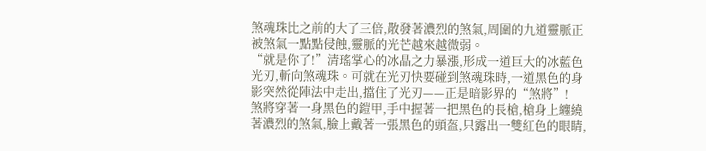煞魂珠比之前的大了三倍,散發著濃烈的煞氣,周圍的九道靈脈正被煞氣一點點侵蝕,靈脈的光芒越來越微弱。
“就是你了!”清瑤掌心的冰晶之力暴漲,形成一道巨大的冰藍色光刃,斬向煞魂珠。可就在光刃快要碰到煞魂珠時,一道黑色的身影突然從陣法中走出,擋住了光刃——正是暗影界的“煞將”!
煞將穿著一身黑色的鎧甲,手中握著一把黑色的長槍,槍身上纏繞著濃烈的煞氣,臉上戴著一張黑色的頭盔,只露出一雙紅色的眼睛,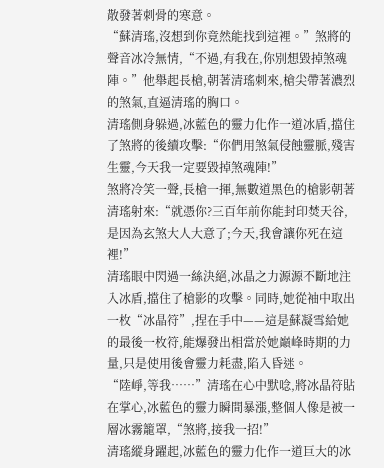散發著刺骨的寒意。
“蘇清瑤,沒想到你竟然能找到這裡。”煞將的聲音冰冷無情,“不過,有我在,你別想毀掉煞魂陣。”他舉起長槍,朝著清瑤刺來,槍尖帶著濃烈的煞氣,直逼清瑤的胸口。
清瑤側身躲過,冰藍色的靈力化作一道冰盾,擋住了煞將的後續攻擊:“你們用煞氣侵蝕靈脈,殘害生靈,今天我一定要毀掉煞魂陣!”
煞將冷笑一聲,長槍一揮,無數道黑色的槍影朝著清瑤射來:“就憑你?三百年前你能封印焚天谷,是因為玄煞大人大意了;今天,我會讓你死在這裡!”
清瑤眼中閃過一絲決絕,冰晶之力源源不斷地注入冰盾,擋住了槍影的攻擊。同時,她從袖中取出一枚“冰晶符”,捏在手中——這是蘇凝雪給她的最後一枚符,能爆發出相當於她巔峰時期的力量,只是使用後會靈力耗盡,陷入昏迷。
“陸崢,等我……”清瑤在心中默唸,將冰晶符貼在掌心,冰藍色的靈力瞬間暴漲,整個人像是被一層冰霧籠罩,“煞將,接我一招!”
清瑤縱身躍起,冰藍色的靈力化作一道巨大的冰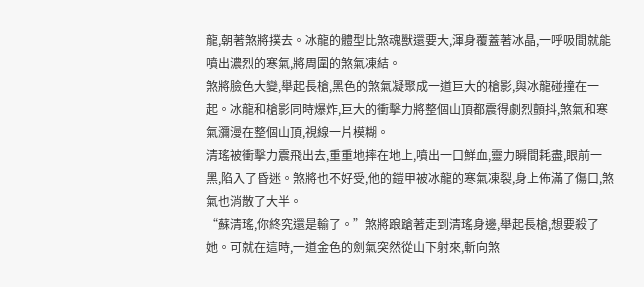龍,朝著煞將撲去。冰龍的體型比煞魂獸還要大,渾身覆蓋著冰晶,一呼吸間就能噴出濃烈的寒氣,將周圍的煞氣凍結。
煞將臉色大變,舉起長槍,黑色的煞氣凝聚成一道巨大的槍影,與冰龍碰撞在一起。冰龍和槍影同時爆炸,巨大的衝擊力將整個山頂都震得劇烈顫抖,煞氣和寒氣瀰漫在整個山頂,視線一片模糊。
清瑤被衝擊力震飛出去,重重地摔在地上,噴出一口鮮血,靈力瞬間耗盡,眼前一黑,陷入了昏迷。煞將也不好受,他的鎧甲被冰龍的寒氣凍裂,身上佈滿了傷口,煞氣也消散了大半。
“蘇清瑤,你終究還是輸了。”煞將踉蹌著走到清瑤身邊,舉起長槍,想要殺了她。可就在這時,一道金色的劍氣突然從山下射來,斬向煞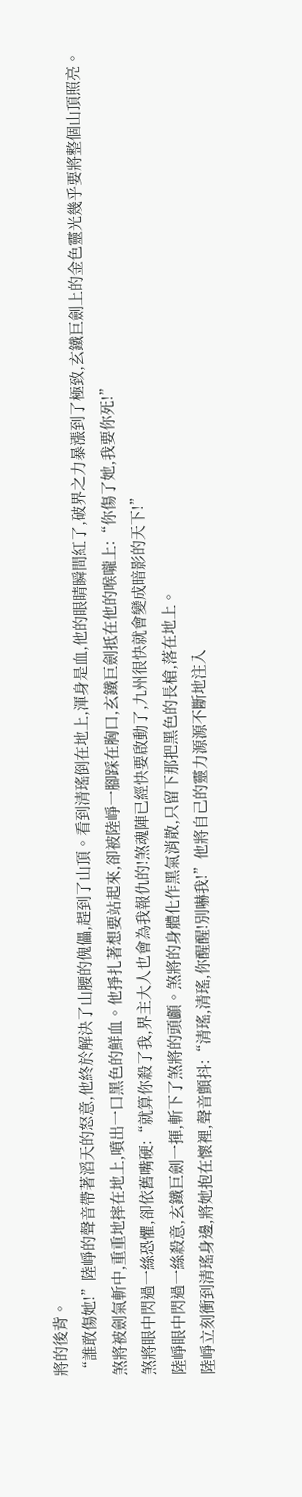將的後背。
“誰敢傷她!”陸崢的聲音帶著滔天的怒意,他終於解決了山腰的傀儡,趕到了山頂。看到清瑤倒在地上,渾身是血,他的眼睛瞬間紅了,破界之力暴漲到了極致,玄鐵巨劍上的金色靈光幾乎要將整個山頂照亮。
煞將被劍氣斬中,重重地摔在地上,噴出一口黑色的鮮血。他掙扎著想要站起來,卻被陸崢一腳踩在胸口,玄鐵巨劍抵在他的喉嚨上:“你傷了她,我要你死!”
煞將眼中閃過一絲恐懼,卻依舊嘴硬:“就算你殺了我,界主大人也會為我報仇的!煞魂陣已經快要啟動了,九州很快就會變成暗影的天下!”
陸崢眼中閃過一絲殺意,玄鐵巨劍一揮,斬下了煞將的頭顱。煞將的身體化作黑氣消散,只留下那把黑色的長槍,落在地上。
陸崢立刻衝到清瑤身邊,將她抱在懷裡,聲音顫抖:“清瑤,清瑤,你醒醒!別嚇我!”他將自己的靈力源源不斷地注入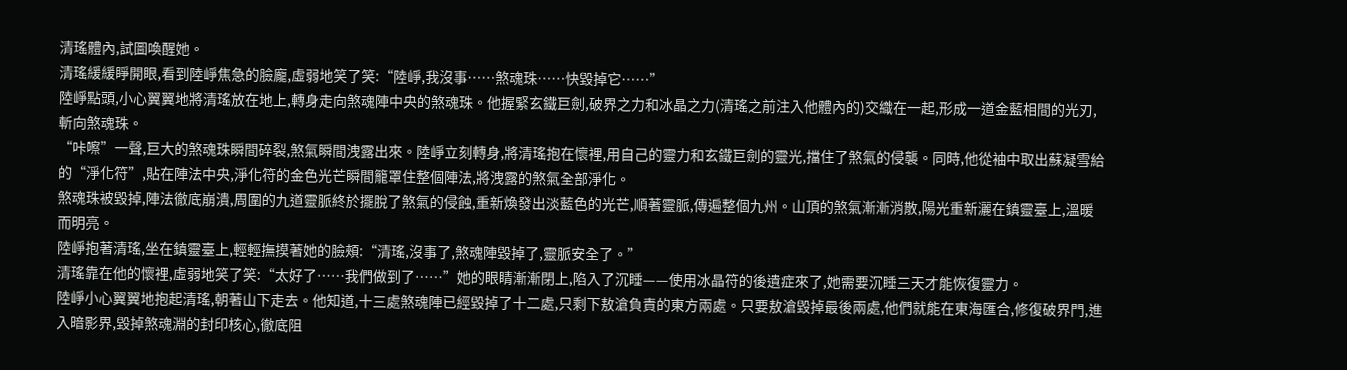清瑤體內,試圖喚醒她。
清瑤緩緩睜開眼,看到陸崢焦急的臉龐,虛弱地笑了笑:“陸崢,我沒事……煞魂珠……快毀掉它……”
陸崢點頭,小心翼翼地將清瑤放在地上,轉身走向煞魂陣中央的煞魂珠。他握緊玄鐵巨劍,破界之力和冰晶之力(清瑤之前注入他體內的)交織在一起,形成一道金藍相間的光刃,斬向煞魂珠。
“咔嚓”一聲,巨大的煞魂珠瞬間碎裂,煞氣瞬間洩露出來。陸崢立刻轉身,將清瑤抱在懷裡,用自己的靈力和玄鐵巨劍的靈光,擋住了煞氣的侵襲。同時,他從袖中取出蘇凝雪給的“淨化符”,貼在陣法中央,淨化符的金色光芒瞬間籠罩住整個陣法,將洩露的煞氣全部淨化。
煞魂珠被毀掉,陣法徹底崩潰,周圍的九道靈脈終於擺脫了煞氣的侵蝕,重新煥發出淡藍色的光芒,順著靈脈,傳遍整個九州。山頂的煞氣漸漸消散,陽光重新灑在鎮靈臺上,溫暖而明亮。
陸崢抱著清瑤,坐在鎮靈臺上,輕輕撫摸著她的臉頰:“清瑤,沒事了,煞魂陣毀掉了,靈脈安全了。”
清瑤靠在他的懷裡,虛弱地笑了笑:“太好了……我們做到了……”她的眼睛漸漸閉上,陷入了沉睡——使用冰晶符的後遺症來了,她需要沉睡三天才能恢復靈力。
陸崢小心翼翼地抱起清瑤,朝著山下走去。他知道,十三處煞魂陣已經毀掉了十二處,只剩下敖滄負責的東方兩處。只要敖滄毀掉最後兩處,他們就能在東海匯合,修復破界門,進入暗影界,毀掉煞魂淵的封印核心,徹底阻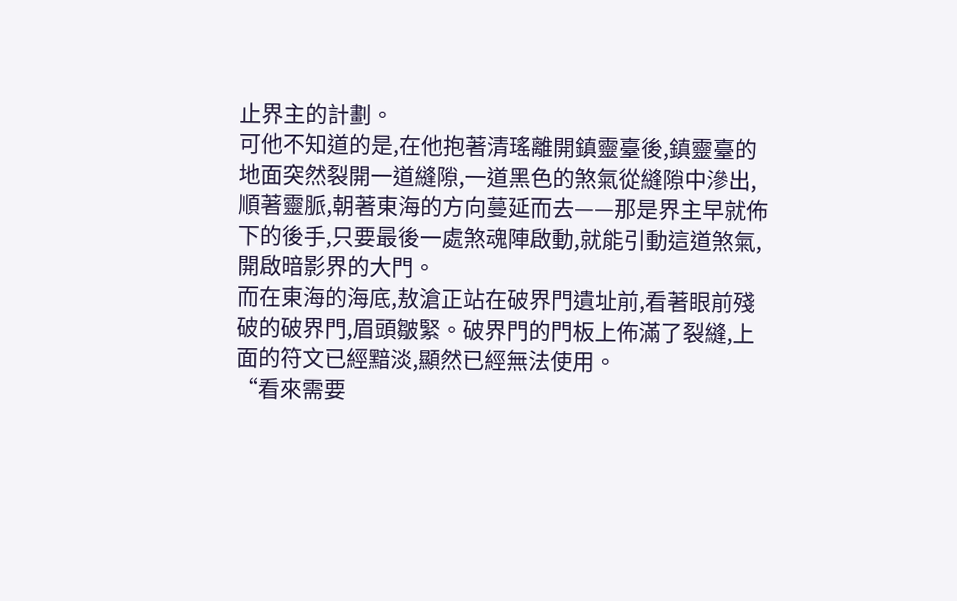止界主的計劃。
可他不知道的是,在他抱著清瑤離開鎮靈臺後,鎮靈臺的地面突然裂開一道縫隙,一道黑色的煞氣從縫隙中滲出,順著靈脈,朝著東海的方向蔓延而去——那是界主早就佈下的後手,只要最後一處煞魂陣啟動,就能引動這道煞氣,開啟暗影界的大門。
而在東海的海底,敖滄正站在破界門遺址前,看著眼前殘破的破界門,眉頭皺緊。破界門的門板上佈滿了裂縫,上面的符文已經黯淡,顯然已經無法使用。
“看來需要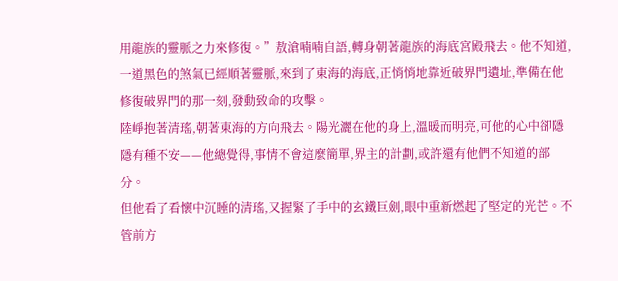用龍族的靈脈之力來修復。”敖滄喃喃自語,轉身朝著龍族的海底宮殿飛去。他不知道,一道黑色的煞氣已經順著靈脈,來到了東海的海底,正悄悄地靠近破界門遺址,準備在他修復破界門的那一刻,發動致命的攻擊。
陸崢抱著清瑤,朝著東海的方向飛去。陽光灑在他的身上,溫暖而明亮,可他的心中卻隱隱有種不安——他總覺得,事情不會這麼簡單,界主的計劃,或許還有他們不知道的部分。
但他看了看懷中沉睡的清瑤,又握緊了手中的玄鐵巨劍,眼中重新燃起了堅定的光芒。不管前方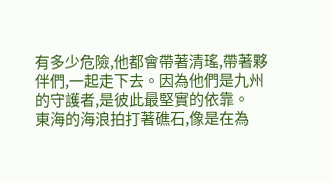有多少危險,他都會帶著清瑤,帶著夥伴們,一起走下去。因為他們是九州的守護者,是彼此最堅實的依靠。
東海的海浪拍打著礁石,像是在為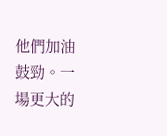他們加油鼓勁。一場更大的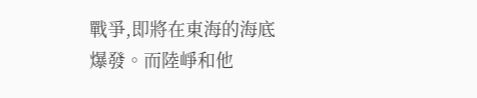戰爭,即將在東海的海底爆發。而陸崢和他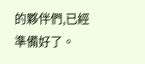的夥伴們,已經準備好了。